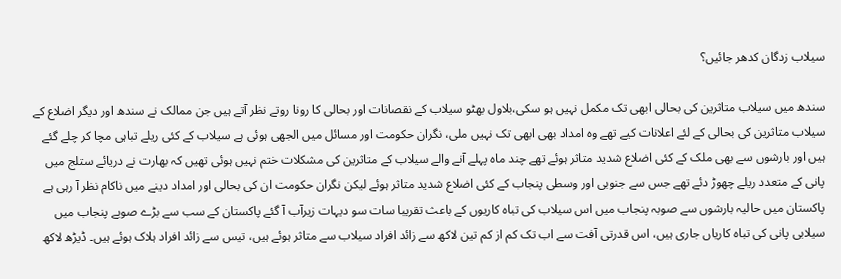سیلاب زدگان کدھر جائیں؟

سندھ میں سیلاب متاثرین کی بحالی ابھی تک مکمل نہیں ہو سکی،بلاول بھٹو سیلاب کے نقصانات اور بحالی کا رونا روتے نظر آتے ہیں جن ممالک نے سندھ اور دیگر اضلاع کے سیلاب متاثرین کی بحالی کے لئے اعلانات کیے تھے وہ امداد بھی ابھی تک نہیں ملی، نگران حکومت اور مسائل میں الجھی ہوئی ہے سیلاب کے کئی ریلے تباہی مچا کر چلے گئے ہیں اور بارشوں سے بھی ملک کے کئی اضلاع شدید متاثر ہوئے تھے چند ماہ پہلے آنے والے سیلاب کے متاثرین کی مشکلات ختم نہیں ہوئی تھیں کہ بھارت نے دریائے ستلج میں پانی کے متعدد ریلے چھوڑ دئے تھے جس سے جنوبی اور وسطی پنجاب کے کئی اضلاع شدید متاثر ہوئے لیکن نگران حکومت ان کی بحالی اور امداد دینے میں ناکام نظر آ رہی ہے پاکستان میں حالیہ بارشوں سے صوبہ پنجاب میں اس سیلاب کی تباہ کاریوں کے باعث تقریبا سات سو دیہات زیرآب آ گئے پاکستان کے سب سے بڑے صوبے پنجاب میں سیلابی پانی کی تباہ کاریاں جاری ہیں، اس قدرتی آفت سے اب تک کم از کم تین لاکھ سے زائد افراد سیلاب سے متاثر ہوئے ہیں، تیس سے زائد افراد ہلاک ہوئے ہیں۔ ڈیڑھ لاکھ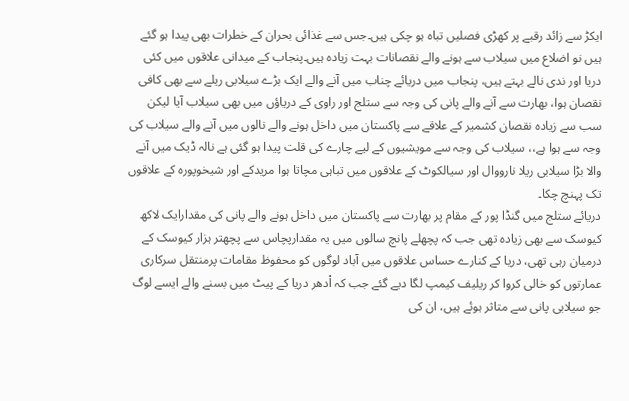ایکڑ سے زائد رقبے پر کھڑی فصلیں تباہ ہو چکی ہیں۔جس سے غذائی بحران کے خطرات بھی پیدا ہو گئے ہیں نو اضلاع میں سیلاب سے ہونے والے نقصانات بہت زیادہ ہیں۔پنجاب کے میدانی علاقوں میں کئی دریا اور ندی نالے بہتے ہیں، پنجاب میں دریائے چناب میں آنے والے ایک بڑے سیلابی ریلے سے بھی کافی نقصان ہوا، بھارت سے آنے والے پانی کی وجہ سے ستلج اور راوی کے دریاؤں میں بھی سیلاب آیا لیکن سب سے زیادہ نقصان کشمیر کے علاقے سے پاکستان میں داخل ہونے والے نالوں میں آنے والے سیلاب کی وجہ سے ہوا ہے،، سیلاب کی وجہ سے مویشیوں کے لیے چارے کی قلت پیدا ہو گئی ہے نالہ ڈیک میں آنے والا بڑا سیلابی ریلا نارووال اور سیالکوٹ کے علاقوں میں تباہی مچاتا ہوا مریدکے اور شیخوپورہ کے علاقوں تک پہنچ چکا۔
دریائے ستلج میں گنڈا پور کے مقام پر بھارت سے پاکستان میں داخل ہونے والے پانی کی مقدارایک لاکھ کیوسک سے بھی زیادہ تھی جب کہ پچھلے پانچ سالوں میں یہ مقدارپچاس سے پچھتر ہزار کیوسک کے درمیان رہی تھی، دریا کے کنارے حساس علاقوں میں آباد لوگوں کو محفوظ مقامات پرمنتقل سرکاری عمارتوں کو خالی کروا کر ریلیف کیمپ لگا دیے گئے جب کہ اْدھر دریا کے پیٹ میں بسنے والے ایسے لوگ جو سیلابی پانی سے متاثر ہوئے ہیں، ان کی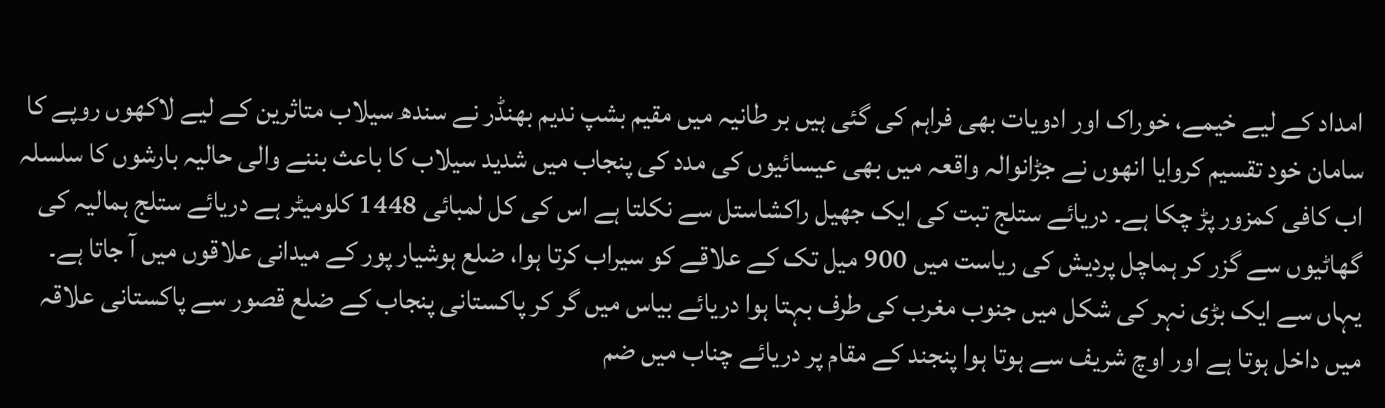امداد کے لیے خیمے، خوراک اور ادویات بھی فراہم کی گئی ہیں بر طانیہ میں مقیم بشپ ندیم بھنڈر نے سندھ سیلاب متاثرین کے لیے لاکھوں روپے کا سامان خود تقسیم کروایا انھوں نے جڑانوالہ واقعہ میں بھی عیسائیوں کی مدد کی پنجاب میں شدید سیلاب کا باعث بننے والی حالیہ بارشوں کا سلسلہ اب کافی کمزور پڑ چکا ہے۔ دریائے ستلج تبت کی ایک جھیل راکشاستل سے نکلتا ہے اس کی کل لمبائی 1448 کلومیٹر ہے دریائے ستلج ہمالیہ کی گھاٹیوں سے گزر کر ہماچل پردیش کی ریاست میں 900 میل تک کے علاقے کو سیراب کرتا ہوا، ضلع ہوشیار پور کے میدانی علاقوں میں آ جاتا ہے۔ یہاں سے ایک بڑی نہر کی شکل میں جنوب مغرب کی طرف بہتا ہوا دریائے بیاس میں گر کر پاکستانی پنجاب کے ضلع قصور سے پاکستانی علاقہ میں داخل ہوتا ہے اور اوچ شریف سے ہوتا ہوا پنجند کے مقام پر دریائے چناب میں ضم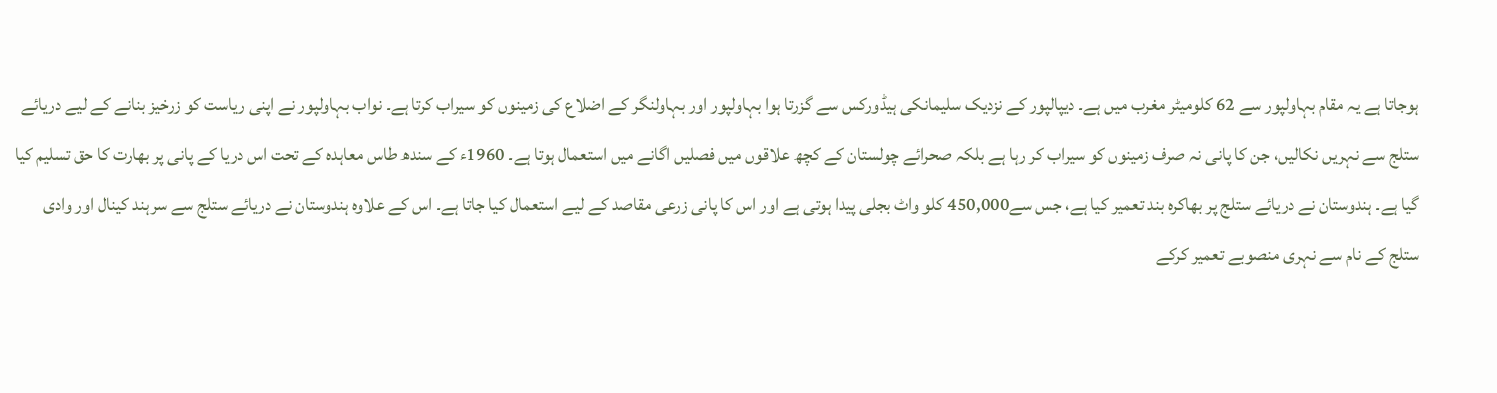ہوجاتا ہے یہ مقام بہاولپور سے 62 کلومیٹر مغرب میں ہے۔ دیپالپور کے نزدیک سلیمانکی ہیڈورکس سے گزرتا ہوا بہاولپور اور بہاولنگر کے اضلاع کی زمینوں کو سیراب کرتا ہے۔ نواب بہاولپور نے اپنی ریاست کو زرخیز بنانے کے لیے دریائے ستلج سے نہریں نکالیں، جن کا پانی نہ صرف زمینوں کو سیراب کر رہا ہے بلکہ صحرائے چولستان کے کچھ علاقوں میں فصلیں اگانے میں استعمال ہوتا ہے۔ 1960ء کے سندھ طاس معاہدہ کے تحت اس دریا کے پانی پر بھارت کا حق تسلیم کیا گیا ہے۔ ہندوستان نے دریائے ستلج پر بھاکرہ بند تعمیر کیا ہے، جس سے450,000 کلو واٹ بجلی پیدا ہوتی ہے اور اس کا پانی زرعی مقاصد کے لیے استعمال کیا جاتا ہے۔ اس کے علاوہ ہندوستان نے دریائے ستلج سے سرہند کینال اور وادی ستلج کے نام سے نہری منصوبے تعمیر کرکے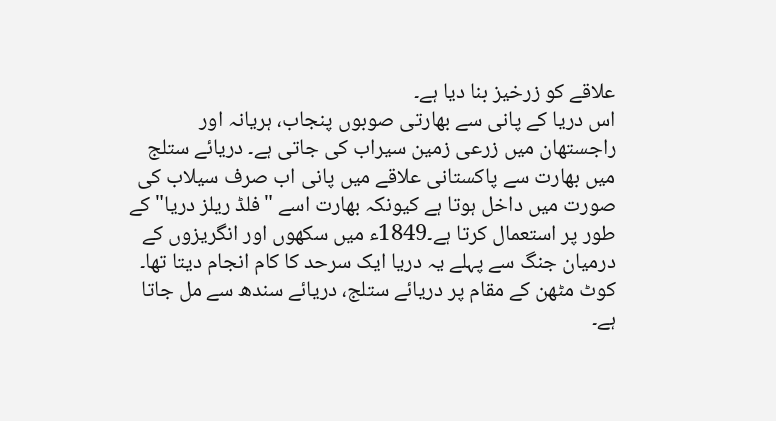علاقے کو زرخیز بنا دیا ہے۔
اس دریا کے پانی سے بھارتی صوبوں پنجاب، ہریانہ اور راجستھان میں زرعی زمین سیراب کی جاتی ہے۔ دریائے ستلج میں بھارت سے پاکستانی علاقے میں پانی اب صرف سیلاب کی صورت میں داخل ہوتا ہے کیونکہ بھارت اسے "فلڈ ریلز دریا"کے طور پر استعمال کرتا ہے۔1849ء میں سکھوں اور انگریزوں کے درمیان جنگ سے پہلے یہ دریا ایک سرحد کا کام انجام دیتا تھا۔ کوٹ مٹھن کے مقام پر دریائے ستلج، دریائے سندھ سے مل جاتا ہے۔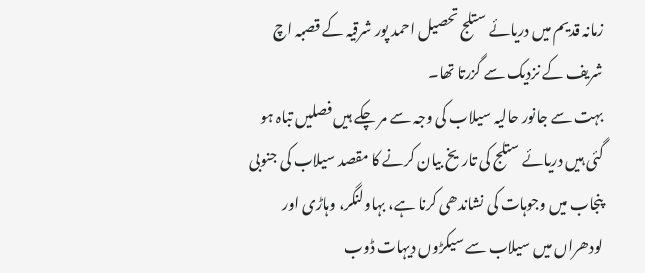زمانہ قدیم میں دریائے ستلج تحصیل احمد پور شرقیہ کے قصبہ اچ شریف کے نزدیک سے گزرتا تھا۔
بہت سے جانور حالیہ سیلاب کی وجہ سے مر چکے ہیں فصلیں تباہ ہو گئی ہیں دریائے ستلج کی تاریخ بیان کرنے کا مقصد سیلاب کی جنوبی پنجاب میں وجوہات کی نشاندھی کرنا ہے، بہاولنگر، وہاڑی اور لودھراں میں سیلاب سے سیکڑوں دیہات ڈوب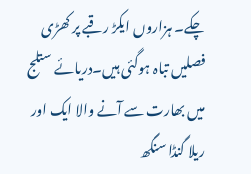چکے۔ ہزاروں ایکڑ رقبے پر کھڑی فصلیں تباہ ہوگئی ہیں۔دریائے ستلج میں بھارت سے آنے والا ایک اور ریلا گنڈا سنگھ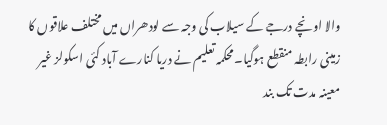والا اونچے درجے کے سیلاب کی وجہ سے لودھراں میں مختلف علاقوں کا زمینی رابطہ منقطع ہوگیا۔محکمہ تعلیم نے دریا کنارے آباد کئی اسکولز غیر معینہ مدت تک بند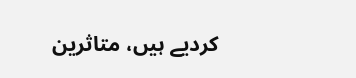کردیے ہیں، متاثرین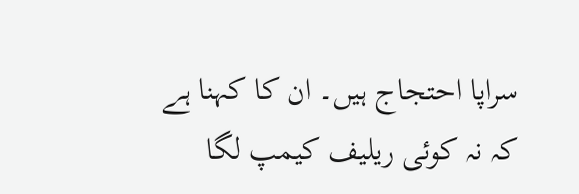سراپا احتجاج ہیں۔ ان کا کہنا ہے کہ نہ کوئی ریلیف کیمپ لگا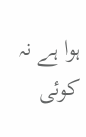ہوا ہے نہ کوئی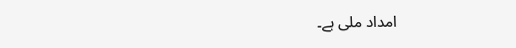امداد ملی ہے۔